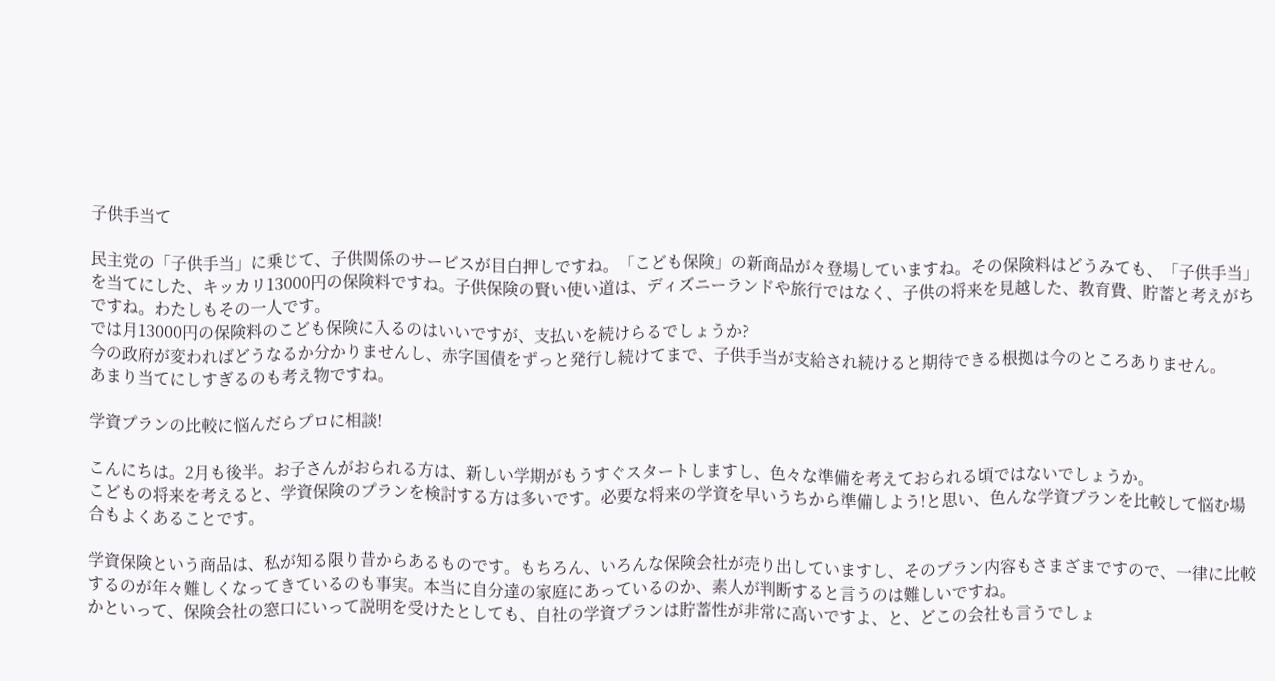子供手当て

民主党の「子供手当」に乗じて、子供関係のサービスが目白押しですね。「こども保険」の新商品が々登場していますね。その保険料はどうみても、「子供手当」を当てにした、キッカリ13000円の保険料ですね。子供保険の賢い使い道は、ディズニーランドや旅行ではなく、子供の将来を見越した、教育費、貯蓄と考えがちですね。わたしもその一人です。
では月13000円の保険料のこども保険に入るのはいいですが、支払いを続けらるでしょうか?
今の政府が変わればどうなるか分かりませんし、赤字国債をずっと発行し続けてまで、子供手当が支給され続けると期待できる根拠は今のところありません。
あまり当てにしすぎるのも考え物ですね。

学資プランの比較に悩んだらプロに相談!

こんにちは。2月も後半。お子さんがおられる方は、新しい学期がもうすぐスタートしますし、色々な準備を考えておられる頃ではないでしょうか。
こどもの将来を考えると、学資保険のプランを検討する方は多いです。必要な将来の学資を早いうちから準備しよう!と思い、色んな学資プランを比較して悩む場合もよくあることです。

学資保険という商品は、私が知る限り昔からあるものです。もちろん、いろんな保険会社が売り出していますし、そのプラン内容もさまざまですので、一律に比較するのが年々難しくなってきているのも事実。本当に自分達の家庭にあっているのか、素人が判断すると言うのは難しいですね。
かといって、保険会社の窓口にいって説明を受けたとしても、自社の学資プランは貯蓄性が非常に高いですよ、と、どこの会社も言うでしょ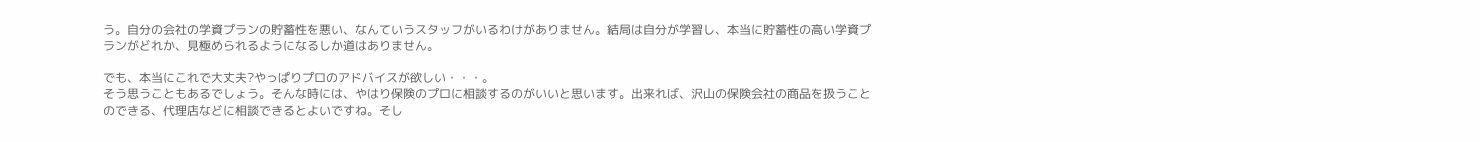う。自分の会社の学資プランの貯蓄性を悪い、なんていうスタッフがいるわけがありません。結局は自分が学習し、本当に貯蓄性の高い学資プランがどれか、見極められるようになるしか道はありません。

でも、本当にこれで大丈夫?やっぱりプロのアドバイスが欲しい・・・。
そう思うこともあるでしょう。そんな時には、やはり保険のプロに相談するのがいいと思います。出来れば、沢山の保険会社の商品を扱うことのできる、代理店などに相談できるとよいですね。そし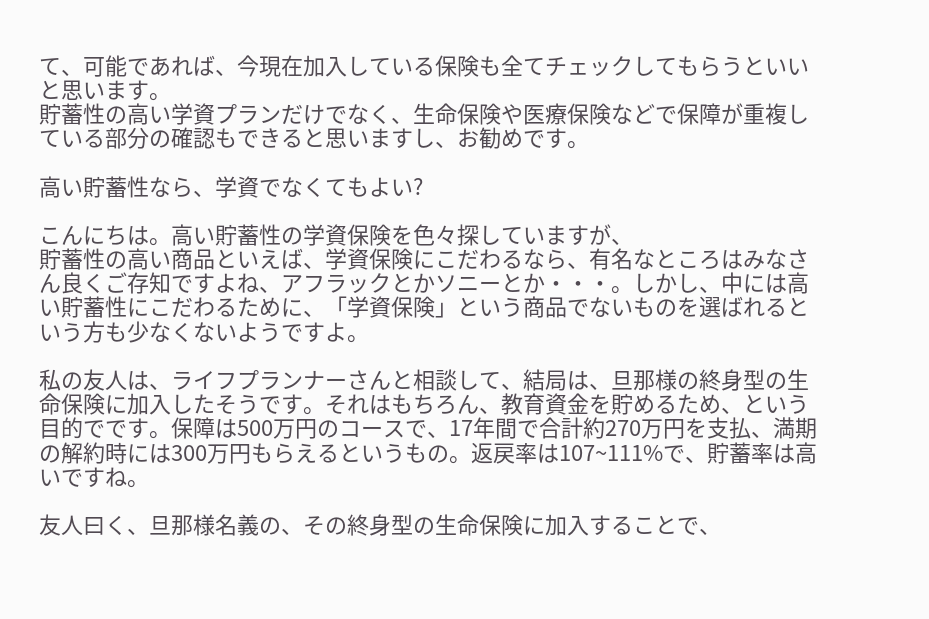て、可能であれば、今現在加入している保険も全てチェックしてもらうといいと思います。
貯蓄性の高い学資プランだけでなく、生命保険や医療保険などで保障が重複している部分の確認もできると思いますし、お勧めです。

高い貯蓄性なら、学資でなくてもよい?

こんにちは。高い貯蓄性の学資保険を色々探していますが、
貯蓄性の高い商品といえば、学資保険にこだわるなら、有名なところはみなさん良くご存知ですよね、アフラックとかソニーとか・・・。しかし、中には高い貯蓄性にこだわるために、「学資保険」という商品でないものを選ばれるという方も少なくないようですよ。

私の友人は、ライフプランナーさんと相談して、結局は、旦那様の終身型の生命保険に加入したそうです。それはもちろん、教育資金を貯めるため、という目的でです。保障は500万円のコースで、17年間で合計約270万円を支払、満期の解約時には300万円もらえるというもの。返戻率は107~111%で、貯蓄率は高いですね。

友人曰く、旦那様名義の、その終身型の生命保険に加入することで、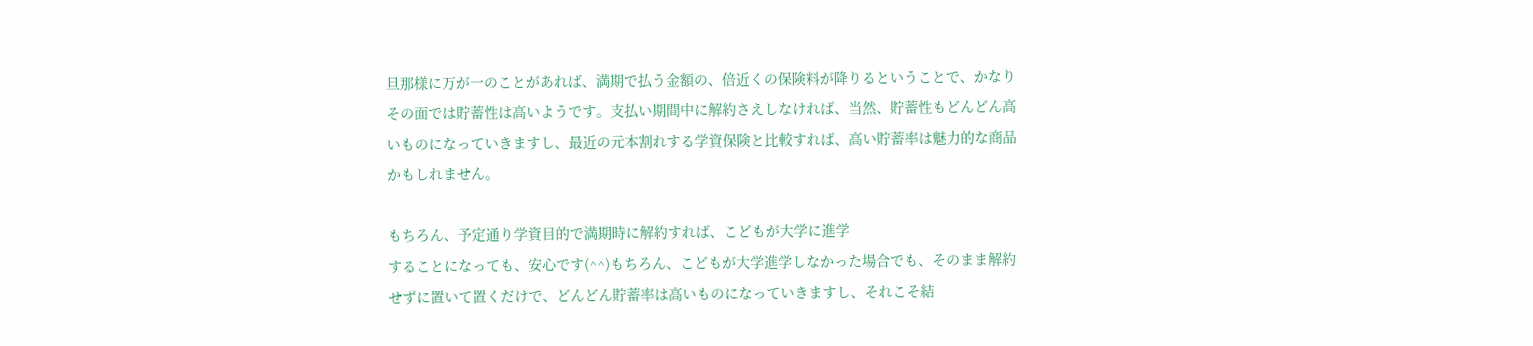旦那様に万が一のことがあれば、満期で払う金額の、倍近くの保険料が降りるということで、かなりその面では貯蓄性は高いようです。支払い期間中に解約さえしなければ、当然、貯蓄性もどんどん高いものになっていきますし、最近の元本割れする学資保険と比較すれば、高い貯蓄率は魅力的な商品かもしれません。

もちろん、予定通り学資目的で満期時に解約すれば、こどもが大学に進学
することになっても、安心です(^^)もちろん、こどもが大学進学しなかった場合でも、そのまま解約せずに置いて置くだけで、どんどん貯蓄率は高いものになっていきますし、それこそ結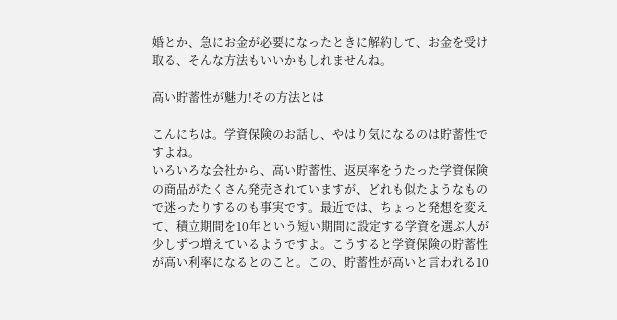婚とか、急にお金が必要になったときに解約して、お金を受け取る、そんな方法もいいかもしれませんね。

高い貯蓄性が魅力!その方法とは

こんにちは。学資保険のお話し、やはり気になるのは貯蓄性ですよね。
いろいろな会社から、高い貯蓄性、返戻率をうたった学資保険の商品がたくさん発売されていますが、どれも似たようなもので迷ったりするのも事実です。最近では、ちょっと発想を変えて、積立期間を10年という短い期間に設定する学資を選ぶ人が少しずつ増えているようですよ。こうすると学資保険の貯蓄性が高い利率になるとのこと。この、貯蓄性が高いと言われる10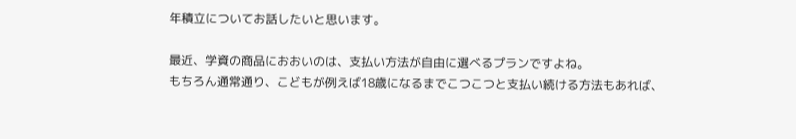年積立についてお話したいと思います。

最近、学資の商品におおいのは、支払い方法が自由に選べるプランですよね。
もちろん通常通り、こどもが例えば18歳になるまでこつこつと支払い続ける方法もあれば、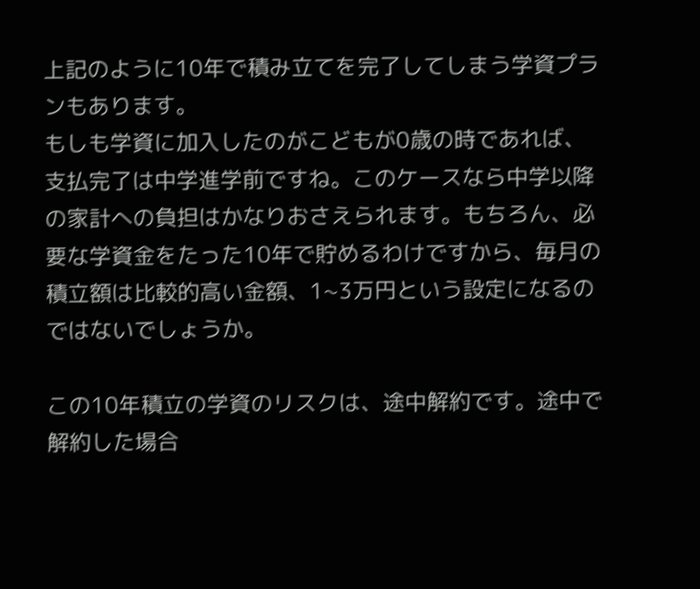上記のように10年で積み立てを完了してしまう学資プランもあります。
もしも学資に加入したのがこどもが0歳の時であれば、支払完了は中学進学前ですね。このケースなら中学以降の家計への負担はかなりおさえられます。もちろん、必要な学資金をたった10年で貯めるわけですから、毎月の積立額は比較的高い金額、1~3万円という設定になるのではないでしょうか。

この10年積立の学資のリスクは、途中解約です。途中で解約した場合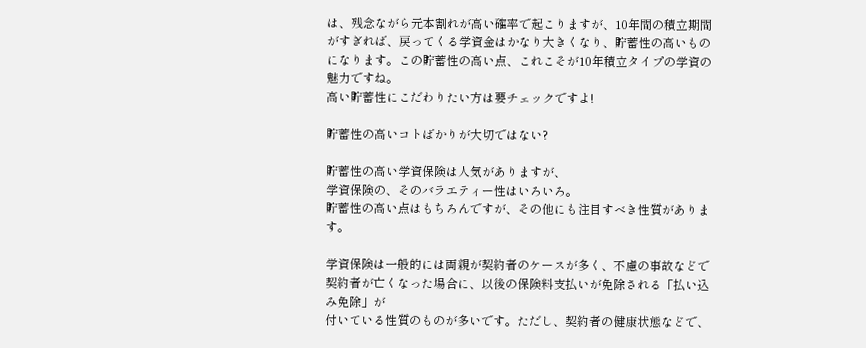は、残念ながら元本割れが高い確率で起こりますが、10年間の積立期間がすぎれば、戻ってくる学資金はかなり大きくなり、貯蓄性の高いものになります。この貯蓄性の高い点、これこそが10年積立タイプの学資の魅力ですね。
高い貯蓄性にこだわりたい方は要チェックですよ!

貯蓄性の高いコトばかりが大切ではない?

貯蓄性の高い学資保険は人気がありますが、
学資保険の、そのバラエティー性はいろいろ。
貯蓄性の高い点はもちろんですが、その他にも注目すべき性質があります。

学資保険は一般的には両親が契約者のケースが多く、不慮の事故などで
契約者が亡くなった場合に、以後の保険料支払いが免除される「払い込み免除」が
付いている性質のものが多いです。ただし、契約者の健康状態などで、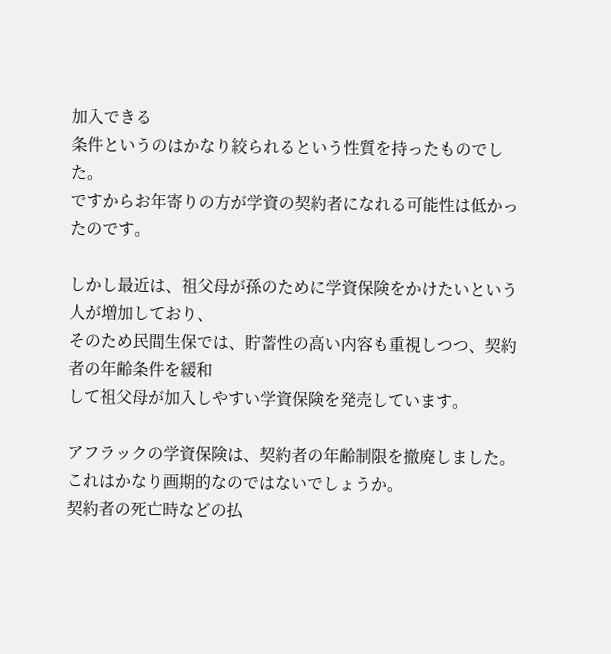加入できる
条件というのはかなり絞られるという性質を持ったものでした。
ですからお年寄りの方が学資の契約者になれる可能性は低かったのです。

しかし最近は、祖父母が孫のために学資保険をかけたいという人が増加しており、
そのため民間生保では、貯蓄性の高い内容も重視しつつ、契約者の年齢条件を緩和
して祖父母が加入しやすい学資保険を発売しています。

アフラックの学資保険は、契約者の年齢制限を撤廃しました。
これはかなり画期的なのではないでしょうか。
契約者の死亡時などの払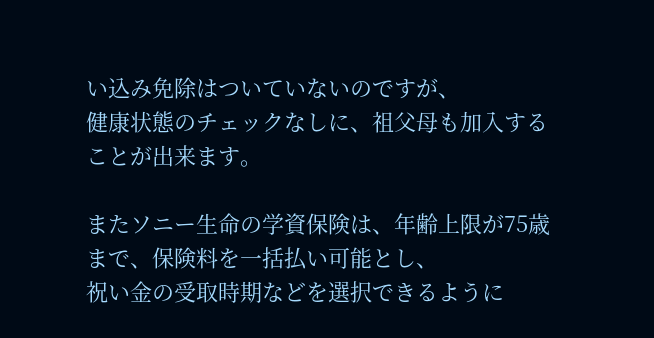い込み免除はついていないのですが、
健康状態のチェックなしに、祖父母も加入することが出来ます。

またソニー生命の学資保険は、年齢上限が75歳まで、保険料を一括払い可能とし、
祝い金の受取時期などを選択できるように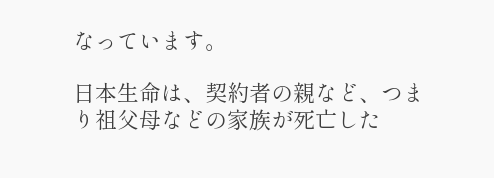なっています。

日本生命は、契約者の親など、つまり祖父母などの家族が死亡した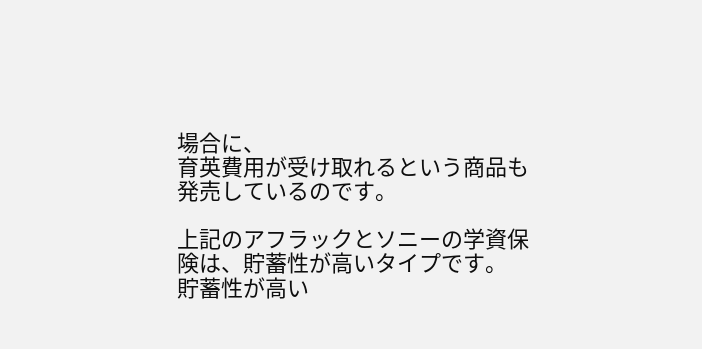場合に、
育英費用が受け取れるという商品も発売しているのです。

上記のアフラックとソニーの学資保険は、貯蓄性が高いタイプです。
貯蓄性が高い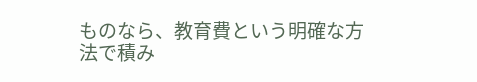ものなら、教育費という明確な方法で積み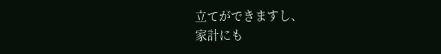立てができますし、
家計にも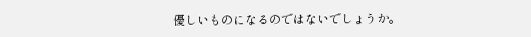優しいものになるのではないでしょうか。